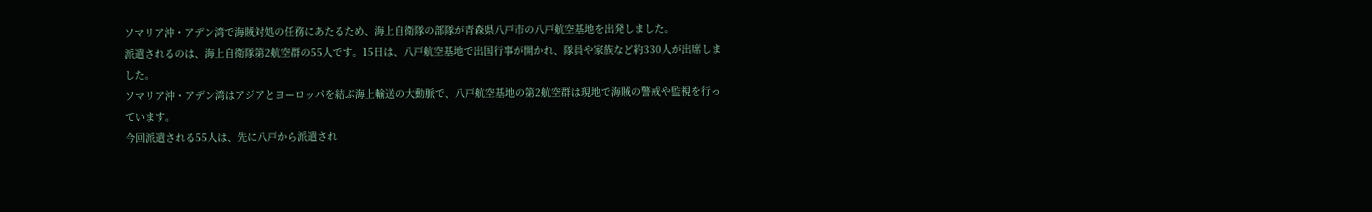ソマリア沖・アデン湾で海賊対処の任務にあたるため、海上自衛隊の部隊が青森県八戸市の八戸航空基地を出発しました。
派遣されるのは、海上自衛隊第2航空群の55人です。15日は、八戸航空基地で出国行事が開かれ、隊員や家族など約330人が出席しました。
ソマリア沖・アデン湾はアジアとヨーロッパを結ぶ海上輸送の大動脈で、八戸航空基地の第2航空群は現地で海賊の警戒や監視を行っています。
今回派遣される55人は、先に八戸から派遣され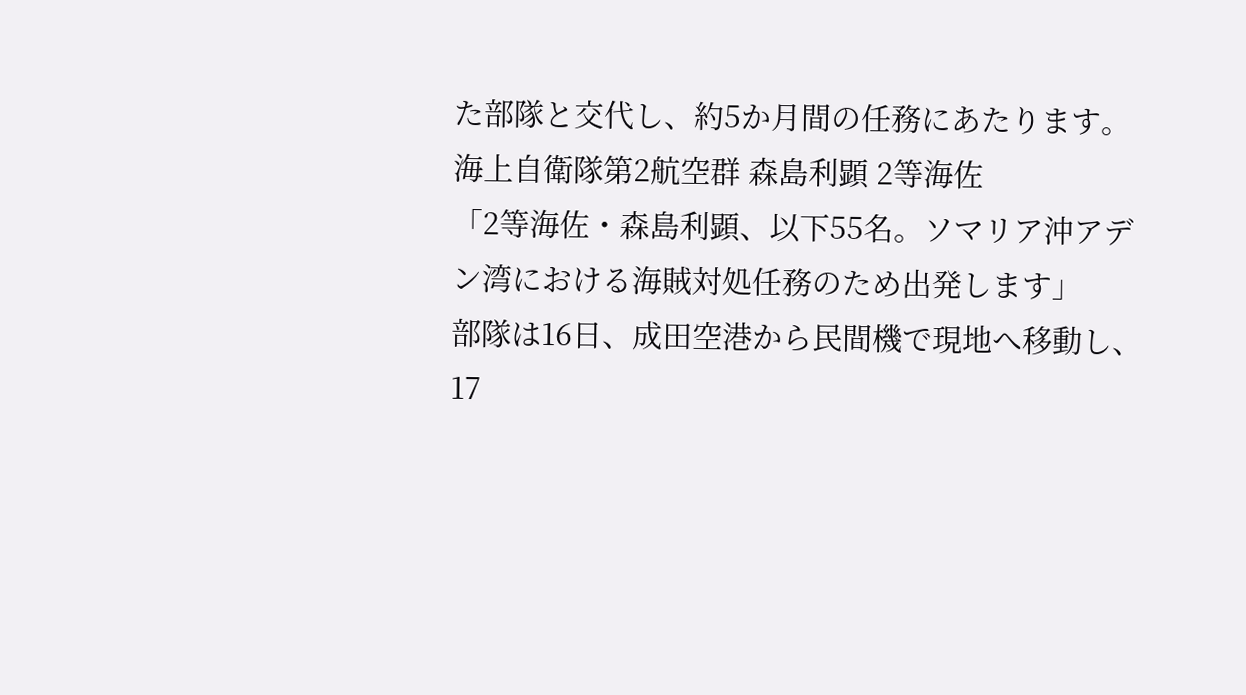た部隊と交代し、約5か月間の任務にあたります。
海上自衛隊第2航空群 森島利顕 2等海佐
「2等海佐・森島利顕、以下55名。ソマリア沖アデン湾における海賊対処任務のため出発します」
部隊は16日、成田空港から民間機で現地へ移動し、17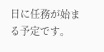日に任務が始まる予定です。